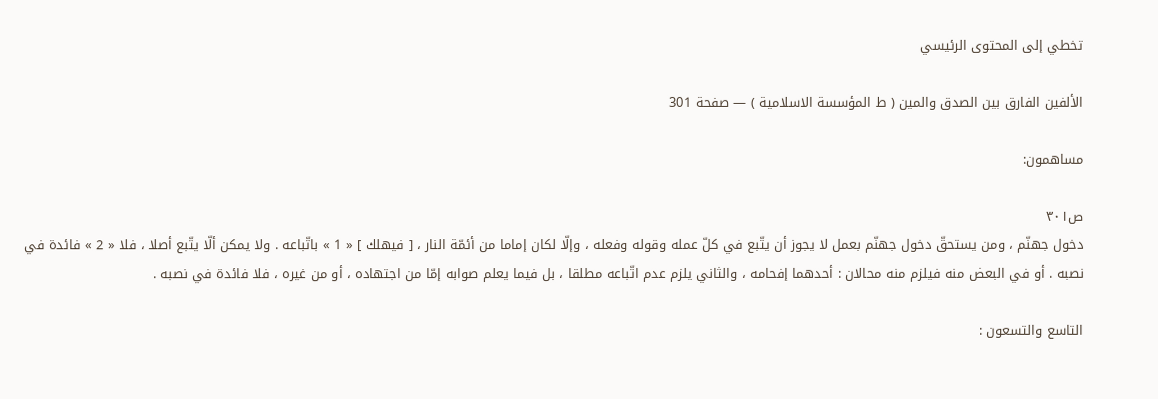تخطي إلى المحتوى الرئيسي

الألفين الفارق بين الصدق والمين ( ط المؤسسة الاسلامية ) — صفحة 301

مساهمون:

ص٣٠١
دخول جهنّم ، ومن يستحقّ دخول جهنّم بعمل لا يجوز أن يتّبع في كلّ عمله وقوله وفعله ، وإلّا لكان إماما من أئمّة النار ، [ فيهلك ] « 1 » باتّباعه . ولا يمكن ألّا يتّبع أصلا ، فلا « 2 » فائدة في نصبه . أو في البعض منه فيلزم منه محالان : أحدهما إفحامه ، والثاني يلزم عدم اتّباعه مطلقا ، بل فيما يعلم صوابه إمّا من اجتهاده ، أو من غيره ، فلا فائدة في نصبه .

التاسع والتسعون :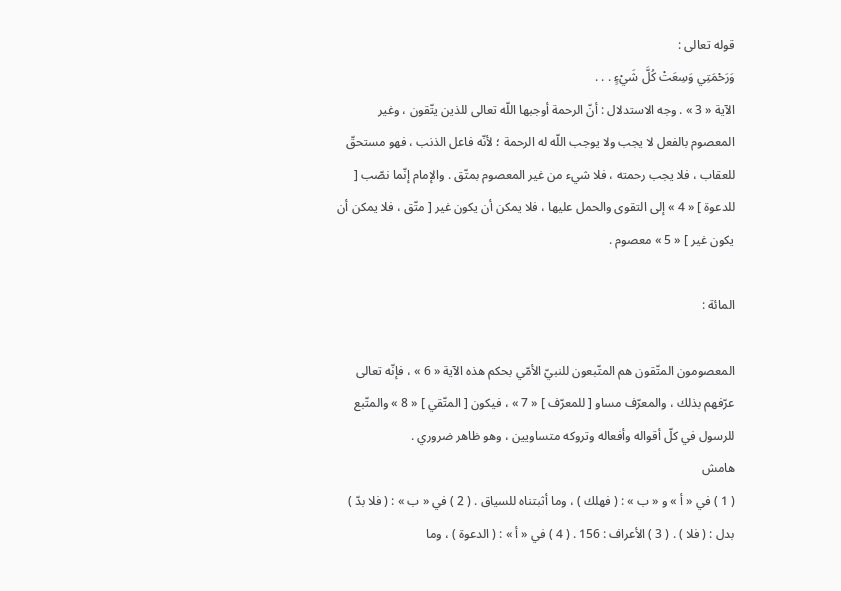قوله تعالى :
وَرَحْمَتِي وَسِعَتْ كُلَّ شَيْءٍ . . .
الآية « 3 » . وجه الاستدلال : أنّ الرحمة أوجبها اللّه تعالى للذين يتّقون ، وغير المعصوم بالفعل لا يجب ولا يوجب اللّه له الرحمة ؛ لأنّه فاعل الذنب ، فهو مستحقّ للعقاب ، فلا يجب رحمته ، فلا شيء من غير المعصوم بمتّق . والإمام إنّما نصّب [ للدعوة ] « 4 » إلى التقوى والحمل عليها ، فلا يمكن أن يكون غير [ متّق ، فلا يمكن أن يكون غير ] « 5 » معصوم .

المائة :

المعصومون المتّقون هم المتّبعون للنبيّ الأمّي بحكم هذه الآية « 6 » ، فإنّه تعالى عرّفهم بذلك ، والمعرّف مساو [ للمعرّف ] « 7 » ، فيكون [ المتّقي ] « 8 » والمتّبع للرسول في كلّ أقواله وأفعاله وتروكه متساويين ، وهو ظاهر ضروري .
هامش
( 1 ) في « أ » و « ب » : ( فهلك ) ، وما أثبتناه للسياق . ( 2 ) في « ب » : ( فلا بدّ ) بدل : ( فلا ) . ( 3 ) الأعراف : 156 . ( 4 ) في « أ » : ( الدعوة ) ، وما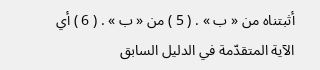أثبتناه من « ب » . ( 5 ) من « ب » . ( 6 ) أي الآية المتقدّمة في الدليل السابق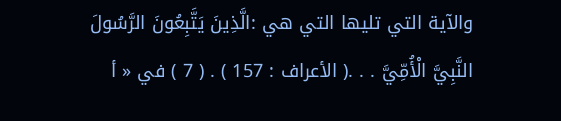والآية التي تليها التي هي :الَّذِينَ يَتَّبِعُونَ الرَّسُولَ النَّبِيَّ الْأُمِّيَّ . . .( الأعراف : 157 ) . ( 7 ) في « أ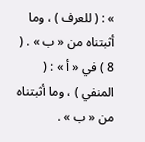» : ( للعرف ) ، وما أثبتناه من « ب » . ( 8 ) في « أ » : ( المنفي ) ، وما أثبتناه من « ب » .